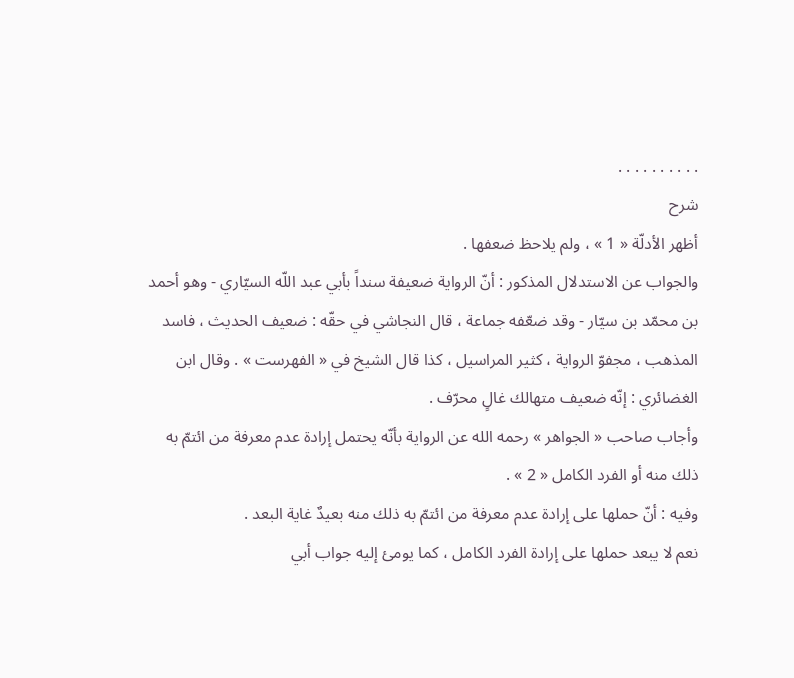. . . . . . . . . .
شرح
أظهر الأدلّة « 1 » ، ولم يلاحظ ضعفها .
والجواب عن الاستدلال المذكور : أنّ الرواية ضعيفة سنداً بأبي عبد اللّه السيّاري - وهو أحمد بن محمّد بن سيّار - وقد ضعّفه جماعة ، قال النجاشي في حقّه : ضعيف الحديث ، فاسد المذهب ، مجفوّ الرواية ، كثير المراسيل ، كذا قال الشيخ في « الفهرست » . وقال ابن الغضائري : إنّه ضعيف متهالك غالٍ محرّف .
وأجاب صاحب « الجواهر » رحمه الله عن الرواية بأنّه يحتمل إرادة عدم معرفة من ائتمّ به ذلك منه أو الفرد الكامل « 2 » .
وفيه : أنّ حملها على إرادة عدم معرفة من ائتمّ به ذلك منه بعيدٌ غاية البعد .
نعم لا يبعد حملها على إرادة الفرد الكامل ، كما يومئ إليه جواب أبي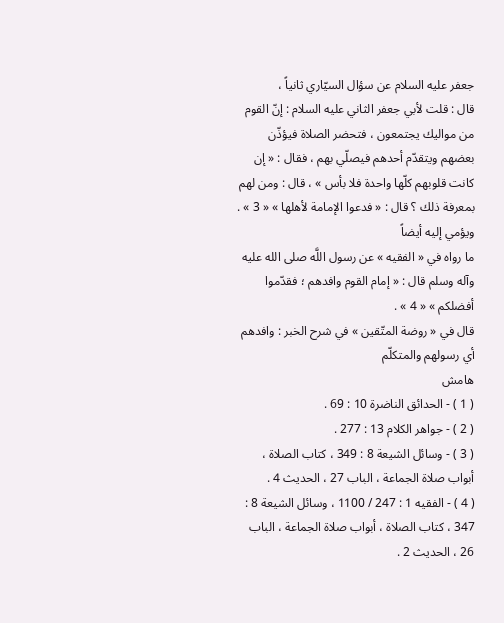جعفر عليه السلام عن سؤال السيّاري ثانياً ،
قال : قلت لأبي جعفر الثاني عليه السلام : إنّ القوم من مواليك يجتمعون ، فتحضر الصلاة فيؤذّن بعضهم ويتقدّم أحدهم فيصلّي بهم ، فقال : « إن كانت قلوبهم كلّها واحدة فلا بأس » ، قال : ومن لهم بمعرفة ذلك ؟ قال : « فدعوا الإمامة لأهلها » « 3 » .
ويؤمي إليه أيضاً
ما رواه في « الفقيه » عن رسول اللَّه صلى الله عليه وآله وسلم قال : « إمام القوم وافدهم ؛ فقدّموا أفضلكم » « 4 » .
قال في « روضة المتّقين » في شرح الخبر : وافدهم أي رسولهم والمتكلّم
هامش
( 1 ) - الحدائق الناضرة 10 : 69 .
( 2 ) - جواهر الكلام 13 : 277 .
( 3 ) - وسائل الشيعة 8 : 349 ، كتاب الصلاة ، أبواب صلاة الجماعة ، الباب 27 ، الحديث 4 .
( 4 ) - الفقيه 1 : 247 / 1100 ، وسائل الشيعة 8 : 347 ، كتاب الصلاة ، أبواب صلاة الجماعة ، الباب 26 ، الحديث 2 .